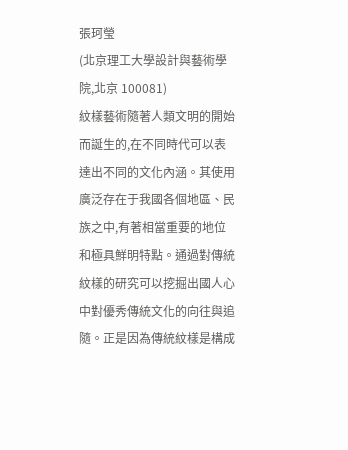張珂瑩
(北京理工大學設計與藝術學院,北京 100081)
紋樣藝術隨著人類文明的開始而誕生的,在不同時代可以表達出不同的文化內涵。其使用廣泛存在于我國各個地區、民族之中,有著相當重要的地位和極具鮮明特點。通過對傳統紋樣的研究可以挖掘出國人心中對優秀傳統文化的向往與追隨。正是因為傳統紋樣是構成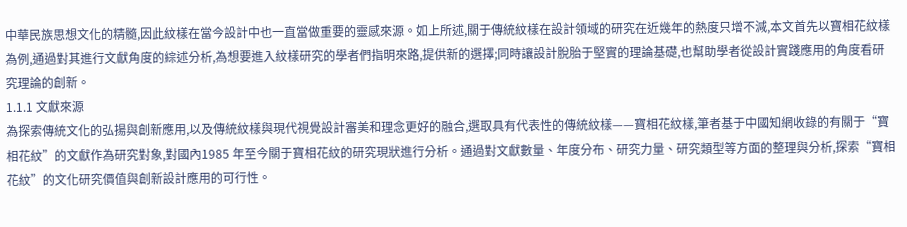中華民族思想文化的精髓,因此紋樣在當今設計中也一直當做重要的靈感來源。如上所述,關于傳統紋樣在設計領域的研究在近幾年的熱度只增不減,本文首先以寶相花紋樣為例,通過對其進行文獻角度的綜述分析,為想要進入紋樣研究的學者們指明來路,提供新的選擇;同時讓設計脫胎于堅實的理論基礎,也幫助學者從設計實踐應用的角度看研究理論的創新。
1.1.1 文獻來源
為探索傳統文化的弘揚與創新應用,以及傳統紋樣與現代視覺設計審美和理念更好的融合,選取具有代表性的傳統紋樣——寶相花紋樣,筆者基于中國知網收錄的有關于“寶相花紋”的文獻作為研究對象,對國內1985 年至今關于寶相花紋的研究現狀進行分析。通過對文獻數量、年度分布、研究力量、研究類型等方面的整理與分析,探索“寶相花紋”的文化研究價值與創新設計應用的可行性。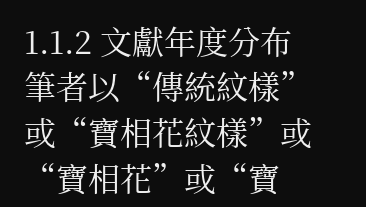1.1.2 文獻年度分布
筆者以“傳統紋樣”或“寶相花紋樣”或“寶相花”或“寶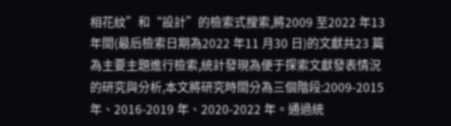相花紋”和“設計”的檢索式搜索,將2009 至2022 年13 年間(最后檢索日期為2022 年11 月30 日)的文獻共23 篇為主要主題進行檢索,統計發現為便于探索文獻發表情況的研究與分析,本文將研究時間分為三個階段:2009-2015 年、2016-2019 年、2020-2022 年。通過統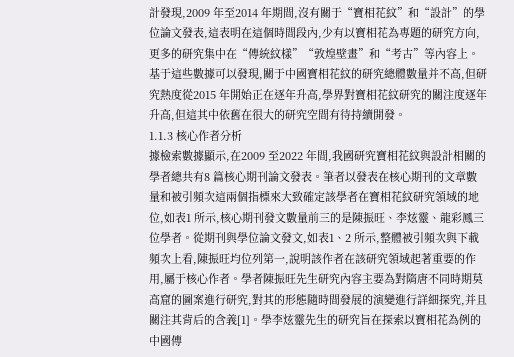計發現,2009 年至2014 年期間,沒有關于“寶相花紋”和“設計”的學位論文發表,這表明在這個時間段內,少有以寶相花為專題的研究方向,更多的研究集中在“傳統紋樣”“敦煌壁畫”和“考古”等內容上。基于這些數據可以發現,關于中國寶相花紋的研究總體數量并不高,但研究熱度從2015 年開始正在逐年升高,學界對寶相花紋研究的關注度逐年升高,但這其中依舊在很大的研究空間有待持續開發。
1.1.3 核心作者分析
據檢索數據顯示,在2009 至2022 年間,我國研究寶相花紋與設計相關的學者總共有8 篇核心期刊論文發表。筆者以發表在核心期刊的文章數量和被引頻次這兩個指標來大致確定該學者在寶相花紋研究領域的地位,如表1 所示,核心期刊發文數量前三的是陳振旺、李炫靈、龍彩鳳三位學者。從期刊與學位論文發文,如表1、2 所示,整體被引頻次與下載頻次上看,陳振旺均位列第一,說明該作者在該研究領域起著重要的作用,屬于核心作者。學者陳振旺先生研究內容主要為對隋唐不同時期莫高窟的圖案進行研究,對其的形態隨時間發展的演變進行詳細探究,并且關注其背后的含義[1]。學李炫靈先生的研究旨在探索以寶相花為例的中國傳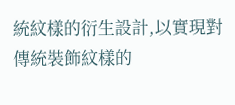統紋樣的衍生設計,以實現對傳統裝飾紋樣的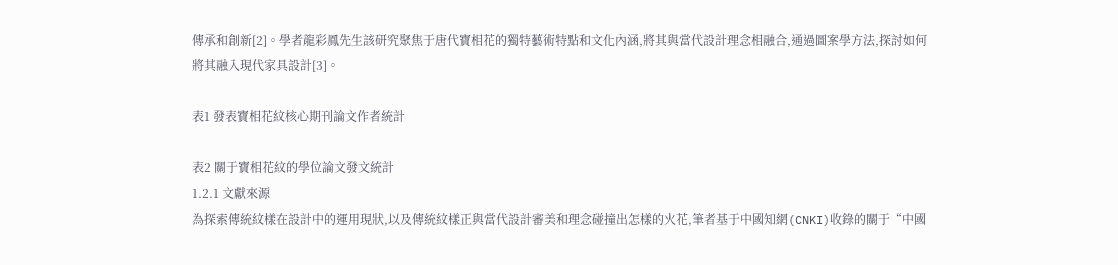傳承和創新[2]。學者龍彩鳳先生該研究聚焦于唐代寶相花的獨特藝術特點和文化內涵,將其與當代設計理念相融合,通過圖案學方法,探討如何將其融入現代家具設計[3]。

表1 發表寶相花紋核心期刊論文作者統計

表2 關于寶相花紋的學位論文發文統計
1.2.1 文獻來源
為探索傳統紋樣在設計中的運用現狀,以及傳統紋樣正與當代設計審美和理念碰撞出怎樣的火花,筆者基于中國知網(CNKI)收錄的關于“中國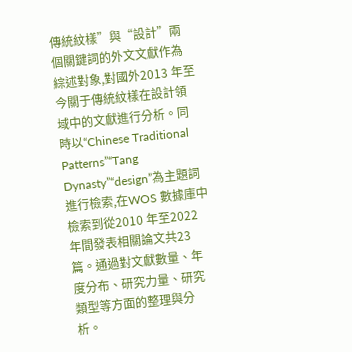傳統紋樣”與“設計”兩個關鍵詞的外文文獻作為綜述對象,對國外2013 年至今關于傳統紋樣在設計領域中的文獻進行分析。同時以“Chinese Traditional Patterns”“Tang Dynasty”“design”為主題詞進行檢索,在WOS 數據庫中檢索到從2010 年至2022 年間發表相關論文共23 篇。通過對文獻數量、年度分布、研究力量、研究類型等方面的整理與分析。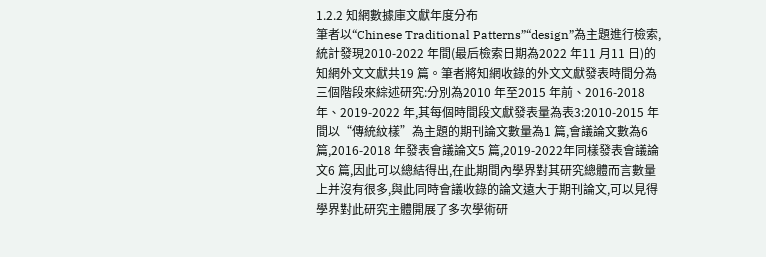1.2.2 知網數據庫文獻年度分布
筆者以“Chinese Traditional Patterns”“design”為主題進行檢索,統計發現2010-2022 年間(最后檢索日期為2022 年11 月11 日)的知網外文文獻共19 篇。筆者將知網收錄的外文文獻發表時間分為三個階段來綜述研究:分別為2010 年至2015 年前、2016-2018 年、2019-2022 年,其每個時間段文獻發表量為表3:2010-2015 年間以“傳統紋樣”為主題的期刊論文數量為1 篇,會議論文數為6 篇,2016-2018 年發表會議論文5 篇,2019-2022年同樣發表會議論文6 篇,因此可以總結得出,在此期間內學界對其研究總體而言數量上并沒有很多,與此同時會議收錄的論文遠大于期刊論文,可以見得學界對此研究主體開展了多次學術研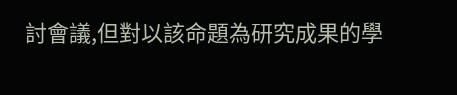討會議,但對以該命題為研究成果的學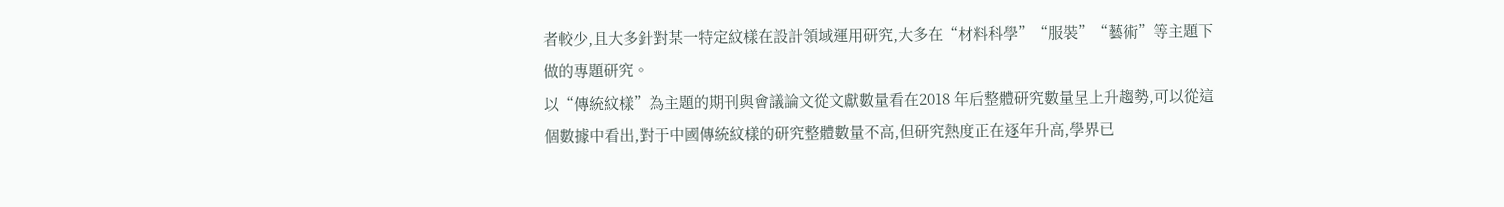者較少,且大多針對某一特定紋樣在設計領域運用研究,大多在“材料科學”“服裝”“藝術”等主題下做的專題研究。
以“傳統紋樣”為主題的期刊與會議論文從文獻數量看在2018 年后整體研究數量呈上升趨勢,可以從這個數據中看出,對于中國傳統紋樣的研究整體數量不高,但研究熱度正在逐年升高,學界已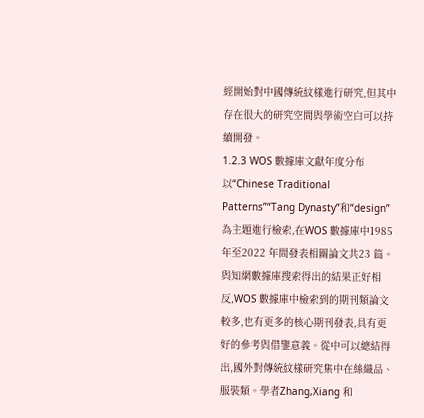經開始對中國傳統紋樣進行研究,但其中存在很大的研究空間與學術空白可以持續開發。
1.2.3 WOS 數據庫文獻年度分布
以“Chinese Traditional Patterns”“Tang Dynasty”和“design”為主題進行檢索,在WOS 數據庫中1985 年至2022 年間發表相關論文共23 篇。與知網數據庫搜索得出的結果正好相反,WOS 數據庫中檢索到的期刊類論文較多,也有更多的核心期刊發表,具有更好的參考與借鑒意義。從中可以總結得出,國外對傳統紋樣研究集中在絲織品、服裝類。學者Zhang,Xiang 和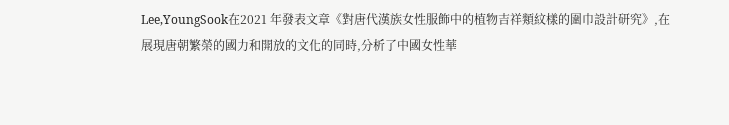Lee,YoungSook在2021 年發表文章《對唐代漢族女性服飾中的植物吉祥類紋樣的圍巾設計研究》,在展現唐朝繁榮的國力和開放的文化的同時,分析了中國女性華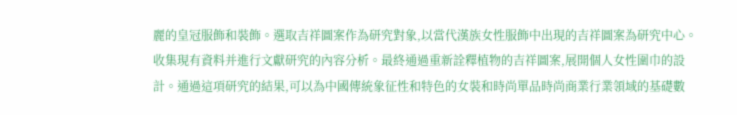麗的皇冠服飾和裝飾。選取吉祥圖案作為研究對象,以當代漢族女性服飾中出現的吉祥圖案為研究中心。收集現有資料并進行文獻研究的內容分析。最終通過重新詮釋植物的吉祥圖案,展開個人女性圍巾的設計。通過這項研究的結果,可以為中國傳統象征性和特色的女裝和時尚單品時尚商業行業領域的基礎數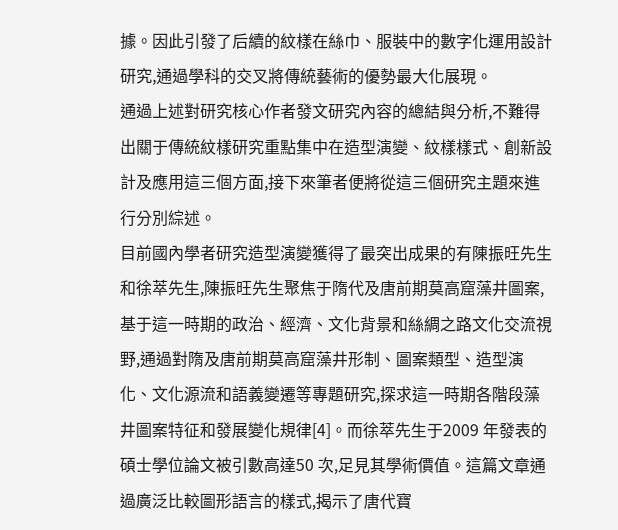據。因此引發了后續的紋樣在絲巾、服裝中的數字化運用設計研究,通過學科的交叉將傳統藝術的優勢最大化展現。
通過上述對研究核心作者發文研究內容的總結與分析,不難得出關于傳統紋樣研究重點集中在造型演變、紋樣樣式、創新設計及應用這三個方面,接下來筆者便將從這三個研究主題來進行分別綜述。
目前國內學者研究造型演變獲得了最突出成果的有陳振旺先生和徐萃先生,陳振旺先生聚焦于隋代及唐前期莫高窟藻井圖案,基于這一時期的政治、經濟、文化背景和絲綢之路文化交流視野,通過對隋及唐前期莫高窟藻井形制、圖案類型、造型演化、文化源流和語義變遷等專題研究,探求這一時期各階段藻井圖案特征和發展變化規律[4]。而徐萃先生于2009 年發表的碩士學位論文被引數高達50 次,足見其學術價值。這篇文章通過廣泛比較圖形語言的樣式,揭示了唐代寶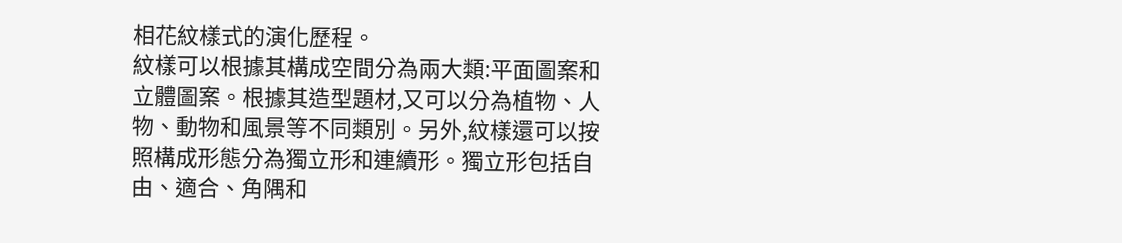相花紋樣式的演化歷程。
紋樣可以根據其構成空間分為兩大類:平面圖案和立體圖案。根據其造型題材,又可以分為植物、人物、動物和風景等不同類別。另外,紋樣還可以按照構成形態分為獨立形和連續形。獨立形包括自由、適合、角隅和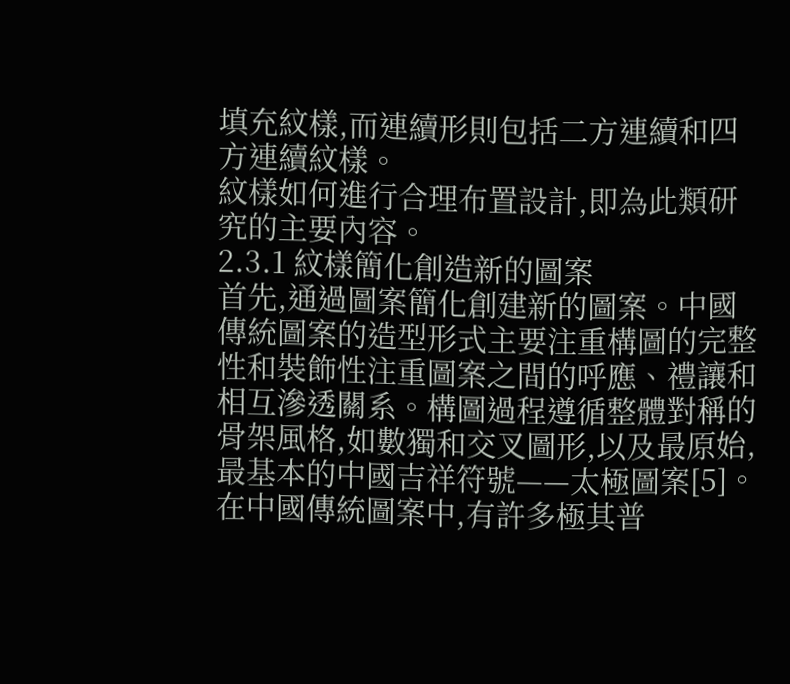填充紋樣,而連續形則包括二方連續和四方連續紋樣。
紋樣如何進行合理布置設計,即為此類研究的主要內容。
2.3.1 紋樣簡化創造新的圖案
首先,通過圖案簡化創建新的圖案。中國傳統圖案的造型形式主要注重構圖的完整性和裝飾性注重圖案之間的呼應、禮讓和相互滲透關系。構圖過程遵循整體對稱的骨架風格,如數獨和交叉圖形,以及最原始,最基本的中國吉祥符號——太極圖案[5]。在中國傳統圖案中,有許多極其普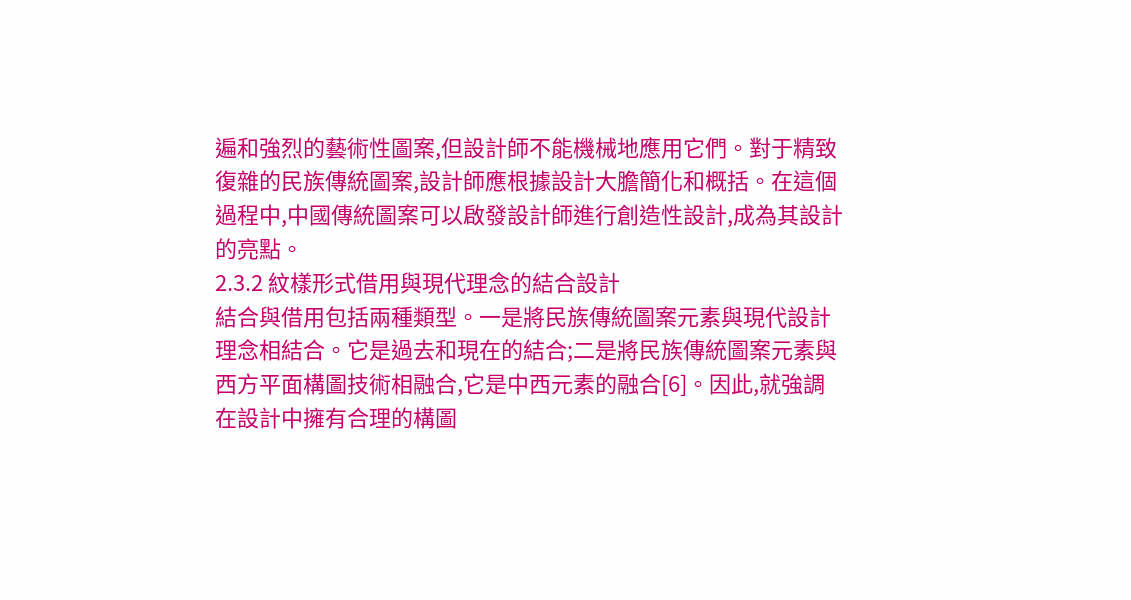遍和強烈的藝術性圖案,但設計師不能機械地應用它們。對于精致復雜的民族傳統圖案,設計師應根據設計大膽簡化和概括。在這個過程中,中國傳統圖案可以啟發設計師進行創造性設計,成為其設計的亮點。
2.3.2 紋樣形式借用與現代理念的結合設計
結合與借用包括兩種類型。一是將民族傳統圖案元素與現代設計理念相結合。它是過去和現在的結合;二是將民族傳統圖案元素與西方平面構圖技術相融合,它是中西元素的融合[6]。因此,就強調在設計中擁有合理的構圖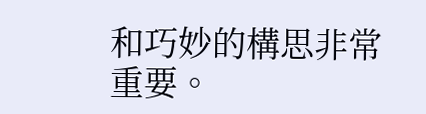和巧妙的構思非常重要。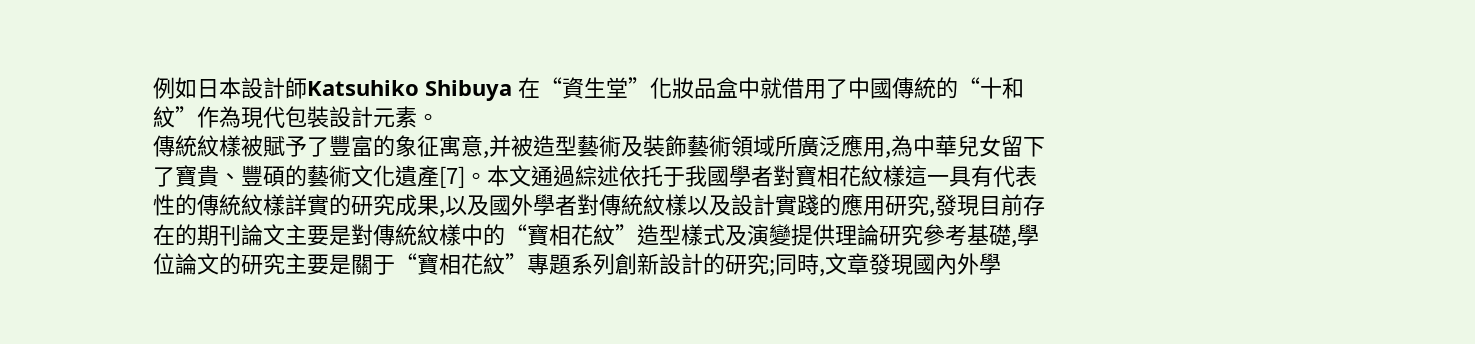例如日本設計師Katsuhiko Shibuya 在“資生堂”化妝品盒中就借用了中國傳統的“十和紋”作為現代包裝設計元素。
傳統紋樣被賦予了豐富的象征寓意,并被造型藝術及裝飾藝術領域所廣泛應用,為中華兒女留下了寶貴、豐碩的藝術文化遺產[7]。本文通過綜述依托于我國學者對寶相花紋樣這一具有代表性的傳統紋樣詳實的研究成果,以及國外學者對傳統紋樣以及設計實踐的應用研究,發現目前存在的期刊論文主要是對傳統紋樣中的“寶相花紋”造型樣式及演變提供理論研究參考基礎,學位論文的研究主要是關于“寶相花紋”專題系列創新設計的研究;同時,文章發現國內外學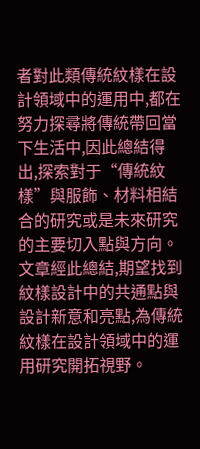者對此類傳統紋樣在設計領域中的運用中,都在努力探尋將傳統帶回當下生活中,因此總結得出,探索對于“傳統紋樣”與服飾、材料相結合的研究或是未來研究的主要切入點與方向。文章經此總結,期望找到紋樣設計中的共通點與設計新意和亮點,為傳統紋樣在設計領域中的運用研究開拓視野。